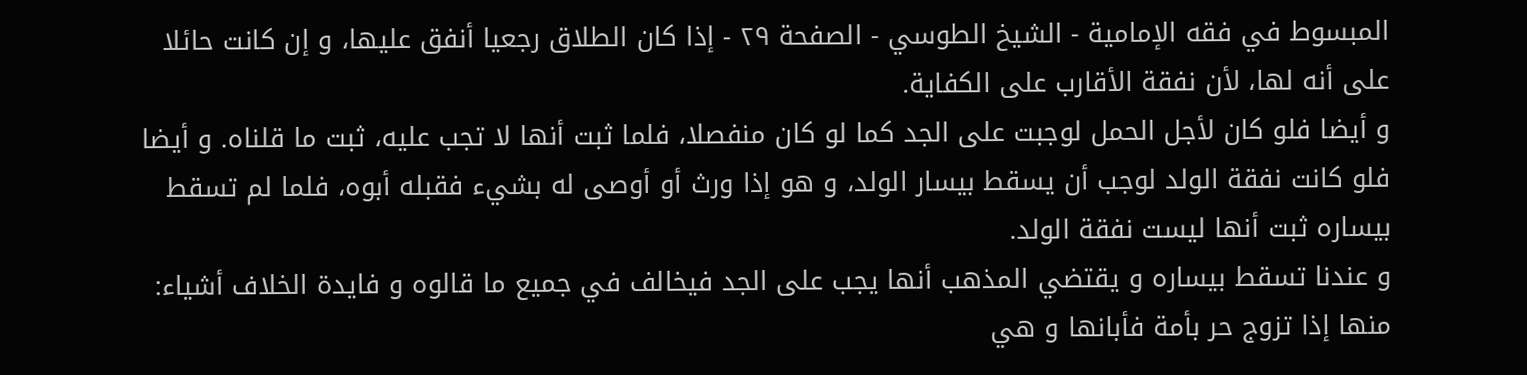المبسوط في فقه الإمامية - الشيخ الطوسي - الصفحة ٢٩ - إذا كان الطلاق رجعيا أنفق عليها، و إن كانت حائلا
على أنه لها، لأن نفقة الأقارب على الكفاية.
و أيضا فلو كان لأجل الحمل لوجبت على الجد كما لو كان منفصلا، فلما ثبت أنها لا تجب عليه، ثبت ما قلناه. و أيضا فلو كانت نفقة الولد لوجب أن يسقط بيسار الولد، و هو إذا ورث أو أوصى له بشيء فقبله أبوه، فلما لم تسقط بيساره ثبت أنها ليست نفقة الولد.
و عندنا تسقط بيساره و يقتضي المذهب أنها يجب على الجد فيخالف في جميع ما قالوه و فايدة الخلاف أشياء:
منها إذا تزوج حر بأمة فأبانها و هي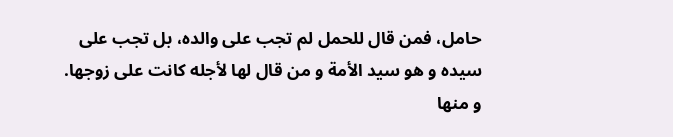حامل، فمن قال للحمل لم تجب على والده، بل تجب على سيده و هو سيد الأمة و من قال لها لأجله كانت على زوجها.
و منها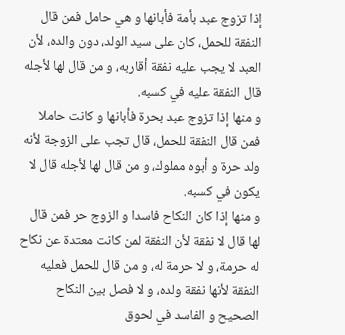إذا تزوج عبد بأمة فأبانها و هي حامل فمن قال النفقة للحمل، كان على سيد الولد، دون والده، لأن العبد لا يجب عليه نفقة أقاربه، و من قال لها لأجله قال النفقة عليه في كسبه.
و منها إذا تزوج عبد بحرة فأبانها و كانت حاملا فمن قال النفقة للحمل، قال تجب على الزوجة لأنه ولد حرة و أبوه مملوك، و من قال لها لأجله قال لا يكون في كسبه.
و منها إذا كان النكاح فاسدا و الزوج حر فمن قال لها قال لا نفقة لأن النفقة لمن كانت معتدة عن نكاح له حرمة، و لا حرمة له، و من قال للحمل فعليه النفقة لأنها نفقة ولده، و لا فصل بين النكاح الصحيح و الفاسد في لحوق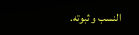النسب و ثبوته.